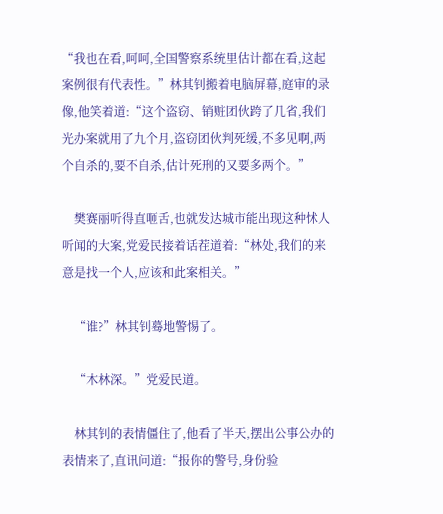“我也在看,呵呵,全国警察系统里估计都在看,这起案例很有代表性。”林其钊搬着电脑屏幕,庭审的录像,他笑着道:“这个盗窃、销赃团伙跨了几省,我们光办案就用了九个月,盗窃团伙判死缓,不多见啊,两个自杀的,要不自杀,估计死刑的又要多两个。”

    樊赛丽听得直咂舌,也就发达城市能出现这种怵人听闻的大案,党爱民接着话茬道着:“林处,我们的来意是找一个人,应该和此案相关。”

    “谁?”林其钊蓦地警惕了。

    “木林深。”党爱民道。

    林其钊的表情僵住了,他看了半天,摆出公事公办的表情来了,直讯问道:“报你的警号,身份验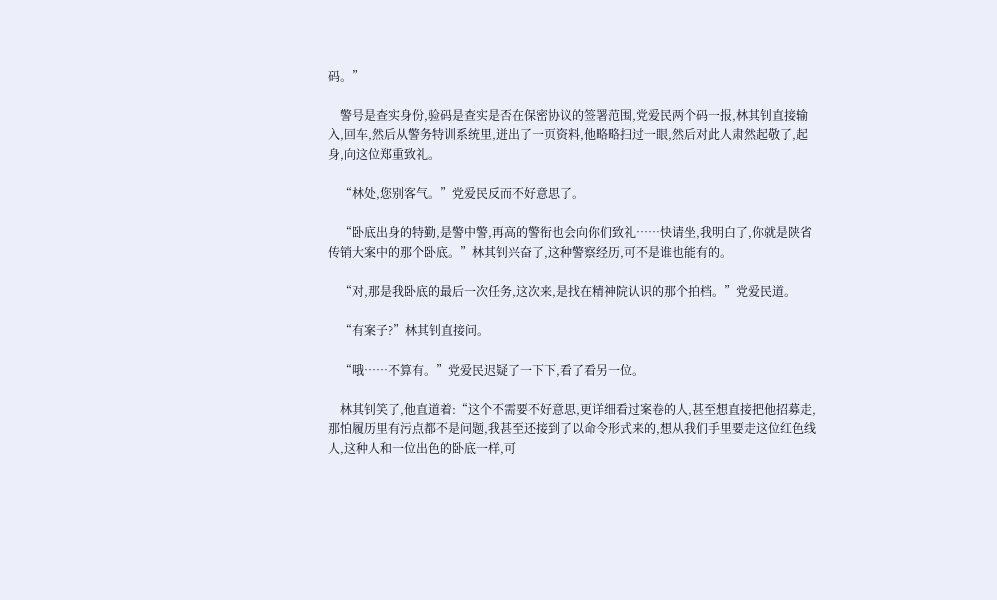码。”

    警号是查实身份,验码是查实是否在保密协议的签署范围,党爱民两个码一报,林其钊直接输入,回车,然后从警务特训系统里,迸出了一页资料,他略略扫过一眼,然后对此人肃然起敬了,起身,向这位郑重致礼。

    “林处,您别客气。”党爱民反而不好意思了。

    “卧底出身的特勤,是警中警,再高的警衔也会向你们致礼……快请坐,我明白了,你就是陕省传销大案中的那个卧底。”林其钊兴奋了,这种警察经历,可不是谁也能有的。

    “对,那是我卧底的最后一次任务,这次来,是找在精神院认识的那个拍档。”党爱民道。

    “有案子?”林其钊直接问。

    “哦……不算有。”党爱民迟疑了一下下,看了看另一位。

    林其钊笑了,他直道着:“这个不需要不好意思,更详细看过案卷的人,甚至想直接把他招募走,那怕履历里有污点都不是问题,我甚至还接到了以命令形式来的,想从我们手里要走这位红色线人,这种人和一位出色的卧底一样,可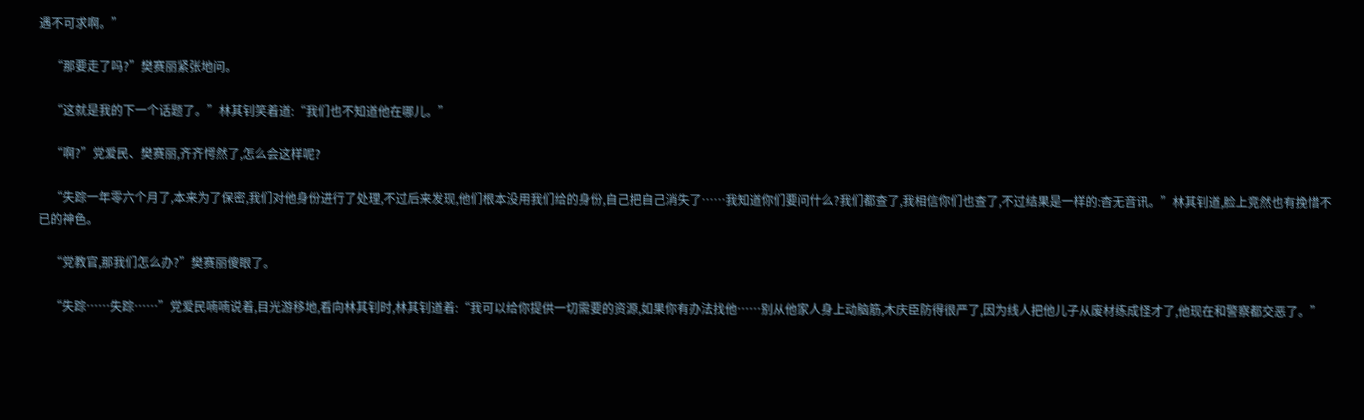遇不可求啊。”

    “那要走了吗?”樊赛丽紧张地问。

    “这就是我的下一个话题了。”林其钊笑着道:“我们也不知道他在哪儿。”

    “啊?”党爱民、樊赛丽,齐齐愕然了,怎么会这样呢?

    “失踪一年零六个月了,本来为了保密,我们对他身份进行了处理,不过后来发现,他们根本没用我们给的身份,自己把自己消失了……我知道你们要问什么?我们都查了,我相信你们也查了,不过结果是一样的:杳无音讯。”林其钊道,脸上竞然也有挽惜不已的神色。

    “党教官,那我们怎么办?”樊赛丽傻眼了。

    “失踪……失踪……”党爱民喃喃说着,目光游移地,看向林其钊时,林其钊道着:“我可以给你提供一切需要的资源,如果你有办法找他……别从他家人身上动脑筋,木庆臣防得很严了,因为线人把他儿子从废材练成怪才了,他现在和警察都交恶了。”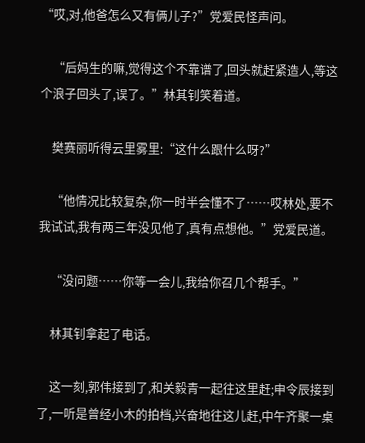“哎,对,他爸怎么又有俩儿子?”党爱民怪声问。

    “后妈生的嘛,觉得这个不靠谱了,回头就赶紧造人,等这个浪子回头了,误了。”林其钊笑着道。

    樊赛丽听得云里雾里:“这什么跟什么呀?”

    “他情况比较复杂,你一时半会懂不了……哎林处,要不我试试,我有两三年没见他了,真有点想他。”党爱民道。

    “没问题……你等一会儿,我给你召几个帮手。”

    林其钊拿起了电话。

    这一刻,郭伟接到了,和关毅青一起往这里赶;申令辰接到了,一听是曾经小木的拍档,兴奋地往这儿赶,中午齐聚一桌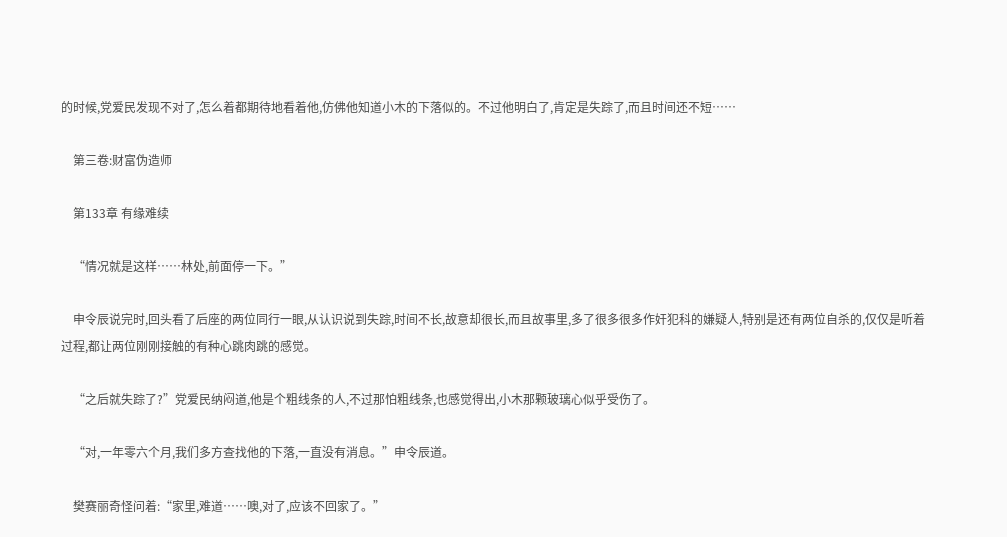的时候,党爱民发现不对了,怎么着都期待地看着他,仿佛他知道小木的下落似的。不过他明白了,肯定是失踪了,而且时间还不短……

    第三卷:财富伪造师

    第133章 有缘难续

    “情况就是这样……林处,前面停一下。”

    申令辰说完时,回头看了后座的两位同行一眼,从认识说到失踪,时间不长,故意却很长,而且故事里,多了很多很多作奸犯科的嫌疑人,特别是还有两位自杀的,仅仅是听着过程,都让两位刚刚接触的有种心跳肉跳的感觉。

    “之后就失踪了?”党爱民纳闷道,他是个粗线条的人,不过那怕粗线条,也感觉得出,小木那颗玻璃心似乎受伤了。

    “对,一年零六个月,我们多方查找他的下落,一直没有消息。”申令辰道。

    樊赛丽奇怪问着:“家里,难道……噢,对了,应该不回家了。”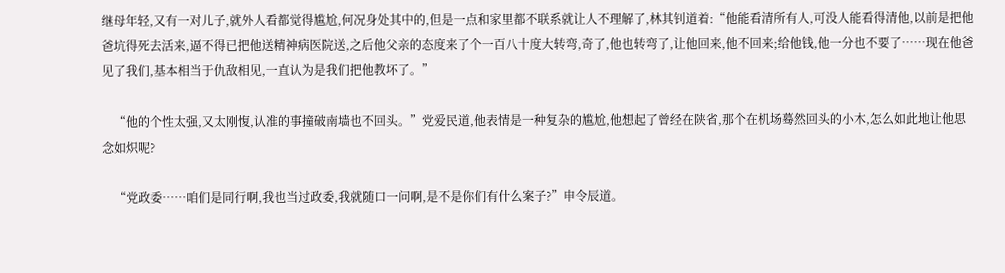继母年轻,又有一对儿子,就外人看都觉得尴尬,何况身处其中的,但是一点和家里都不联系就让人不理解了,林其钊道着:“他能看清所有人,可没人能看得清他,以前是把他爸坑得死去活来,逼不得已把他送精神病医院送,之后他父亲的态度来了个一百八十度大转弯,奇了,他也转弯了,让他回来,他不回来;给他钱,他一分也不要了……现在他爸见了我们,基本相当于仇敌相见,一直认为是我们把他教坏了。”

    “他的个性太强,又太刚愎,认准的事撞破南墙也不回头。”党爱民道,他表情是一种复杂的尴尬,他想起了曾经在陕省,那个在机场蓦然回头的小木,怎么如此地让他思念如炽呢?

    “党政委……咱们是同行啊,我也当过政委,我就随口一问啊,是不是你们有什么案子?”申令辰道。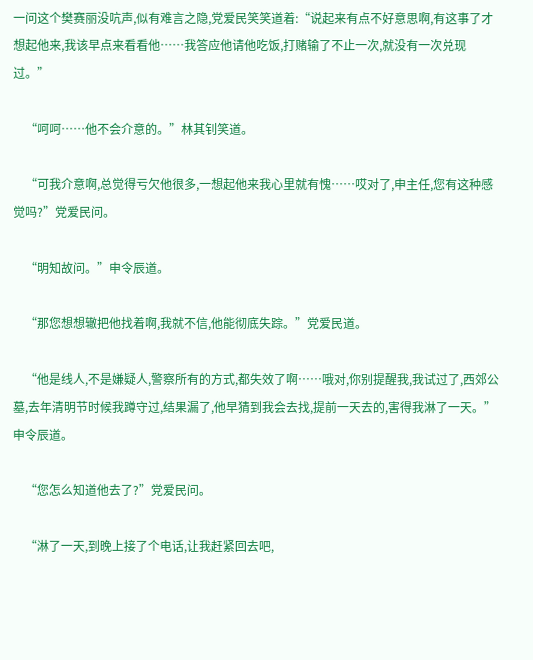一问这个樊赛丽没吭声,似有难言之隐,党爱民笑笑道着:“说起来有点不好意思啊,有这事了才想起他来,我该早点来看看他……我答应他请他吃饭,打赌输了不止一次,就没有一次兑现过。”

    “呵呵……他不会介意的。”林其钊笑道。

    “可我介意啊,总觉得亏欠他很多,一想起他来我心里就有愧……哎对了,申主任,您有这种感觉吗?”党爱民问。

    “明知故问。”申令辰道。

    “那您想想辙把他找着啊,我就不信,他能彻底失踪。”党爱民道。

    “他是线人,不是嫌疑人,警察所有的方式,都失效了啊……哦对,你别提醒我,我试过了,西郊公墓,去年清明节时候我蹲守过,结果漏了,他早猜到我会去找,提前一天去的,害得我淋了一天。”申令辰道。

    “您怎么知道他去了?”党爱民问。

    “淋了一天,到晚上接了个电话,让我赶紧回去吧,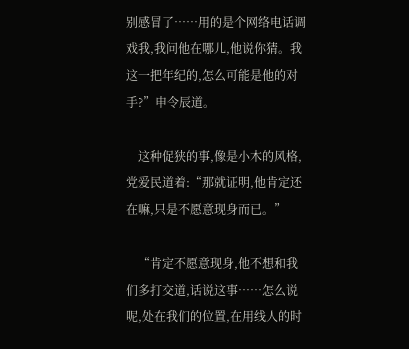别感冒了……用的是个网络电话调戏我,我问他在哪儿,他说你猜。我这一把年纪的,怎么可能是他的对手?”申令辰道。

    这种促狭的事,像是小木的风格,党爱民道着:“那就证明,他肯定还在嘛,只是不愿意现身而已。”

    “肯定不愿意现身,他不想和我们多打交道,话说这事……怎么说呢,处在我们的位置,在用线人的时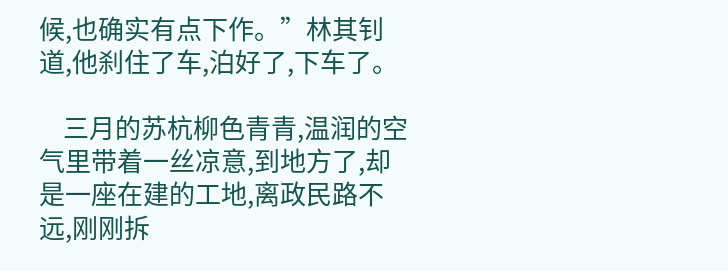候,也确实有点下作。”林其钊道,他刹住了车,泊好了,下车了。

    三月的苏杭柳色青青,温润的空气里带着一丝凉意,到地方了,却是一座在建的工地,离政民路不远,刚刚拆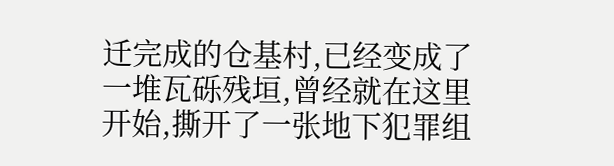迁完成的仓基村,已经变成了一堆瓦砾残垣,曾经就在这里开始,撕开了一张地下犯罪组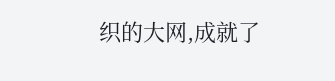织的大网,成就了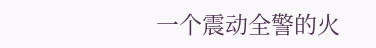一个震动全警的火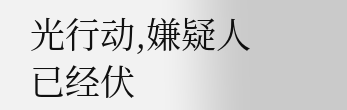光行动,嫌疑人已经伏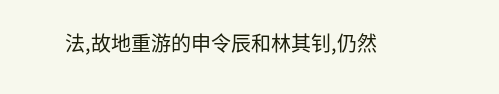法,故地重游的申令辰和林其钊,仍然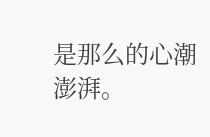是那么的心潮澎湃。